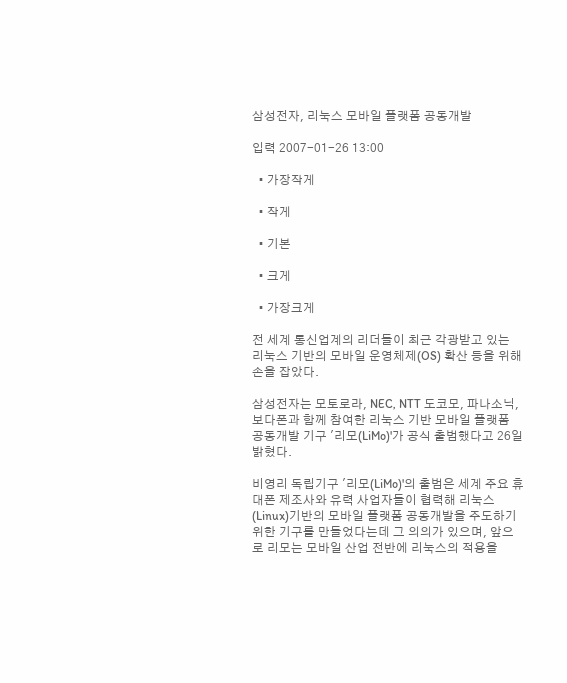삼성전자, 리눅스 모바일 플랫폼 공동개발

입력 2007-01-26 13:00

  • 가장작게

  • 작게

  • 기본

  • 크게

  • 가장크게

전 세계 통신업계의 리더들이 최근 각광받고 있는 리눅스 기반의 모바일 운영체제(OS) 확산 등을 위해 손을 잡았다.

삼성전자는 모토로라, NEC, NTT 도코모, 파나소닉, 보다폰과 함께 참여한 리눅스 기반 모바일 플랫폼 공동개발 기구 '리모(LiMo)'가 공식 출범했다고 26일 밝혔다.

비영리 독립기구 '리모(LiMo)'의 출범은 세계 주요 휴대폰 제조사와 유력 사업자들이 협력해 리눅스(Linux)기반의 모바일 플랫폼 공동개발을 주도하기 위한 기구를 만들었다는데 그 의의가 있으며, 앞으로 리모는 모바일 산업 전반에 리눅스의 적용을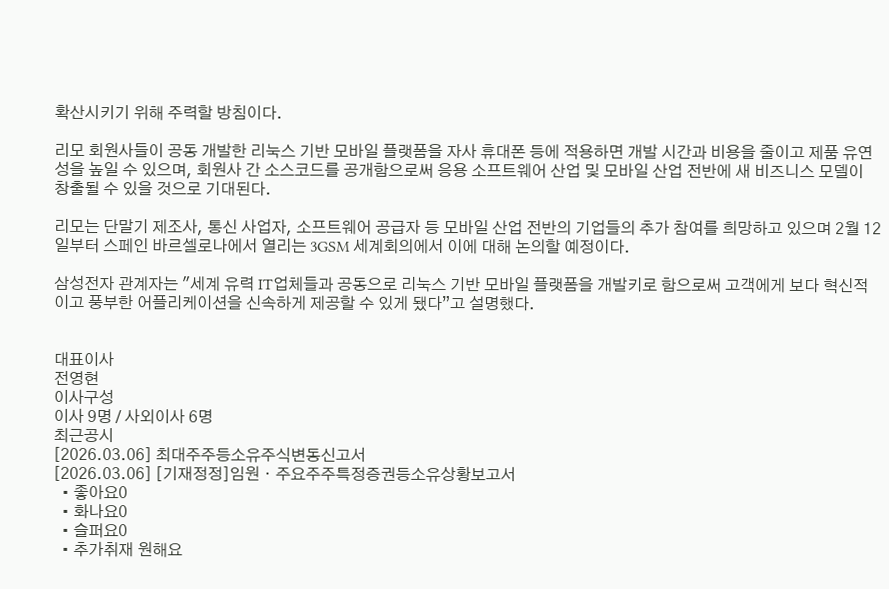확산시키기 위해 주력할 방침이다.

리모 회원사들이 공동 개발한 리눅스 기반 모바일 플랫폼을 자사 휴대폰 등에 적용하면 개발 시간과 비용을 줄이고 제품 유연성을 높일 수 있으며, 회원사 간 소스코드를 공개함으로써 응용 소프트웨어 산업 및 모바일 산업 전반에 새 비즈니스 모델이 창출될 수 있을 것으로 기대된다.

리모는 단말기 제조사, 통신 사업자, 소프트웨어 공급자 등 모바일 산업 전반의 기업들의 추가 참여를 희망하고 있으며 2월 12일부터 스페인 바르셀로나에서 열리는 3GSM 세계회의에서 이에 대해 논의할 예정이다.

삼성전자 관계자는 "세계 유력 IT업체들과 공동으로 리눅스 기반 모바일 플랫폼을 개발키로 함으로써 고객에게 보다 혁신적이고 풍부한 어플리케이션을 신속하게 제공할 수 있게 됐다”고 설명했다.


대표이사
전영현
이사구성
이사 9명 / 사외이사 6명
최근공시
[2026.03.06] 최대주주등소유주식변동신고서
[2026.03.06] [기재정정]임원ㆍ주요주주특정증권등소유상황보고서
  • 좋아요0
  • 화나요0
  • 슬퍼요0
  • 추가취재 원해요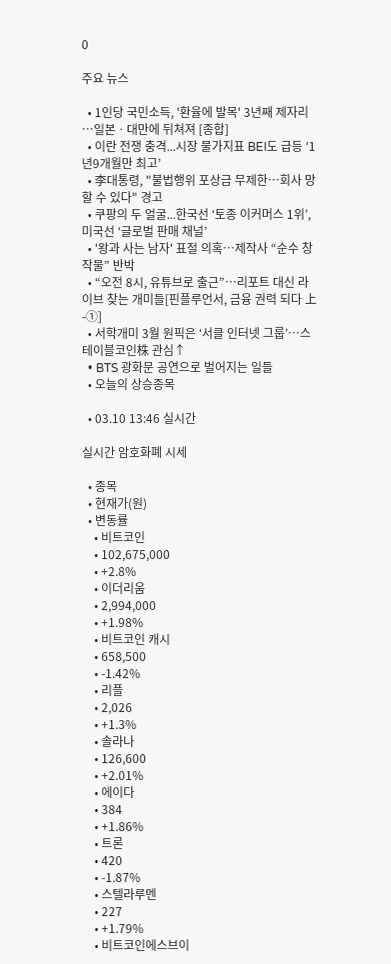0

주요 뉴스

  • 1인당 국민소득, '환율에 발목' 3년째 제자리⋯일본ㆍ대만에 뒤쳐져 [종합]
  • 이란 전쟁 충격...시장 물가지표 BEI도 급등 ‘1년9개월만 최고’
  • 李대통령, "불법행위 포상금 무제한…회사 망할 수 있다" 경고
  • 쿠팡의 두 얼굴...한국선 ‘토종 이커머스 1위’, 미국선 ‘글로벌 판매 채널’
  • '왕과 사는 남자' 표절 의혹…제작사 “순수 창작물” 반박
  • “오전 8시, 유튜브로 출근”…리포트 대신 라이브 찾는 개미들[핀플루언서, 금융 권력 되다 上 -①]
  • 서학개미 3월 원픽은 ‘서클 인터넷 그룹’⋯스테이블코인株 관심↑
  • BTS 광화문 공연으로 벌어지는 일들
  • 오늘의 상승종목

  • 03.10 13:46 실시간

실시간 암호화폐 시세

  • 종목
  • 현재가(원)
  • 변동률
    • 비트코인
    • 102,675,000
    • +2.8%
    • 이더리움
    • 2,994,000
    • +1.98%
    • 비트코인 캐시
    • 658,500
    • -1.42%
    • 리플
    • 2,026
    • +1.3%
    • 솔라나
    • 126,600
    • +2.01%
    • 에이다
    • 384
    • +1.86%
    • 트론
    • 420
    • -1.87%
    • 스텔라루멘
    • 227
    • +1.79%
    • 비트코인에스브이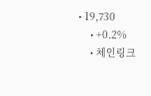• 19,730
    • +0.2%
    • 체인링크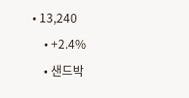• 13,240
    • +2.4%
    • 샌드박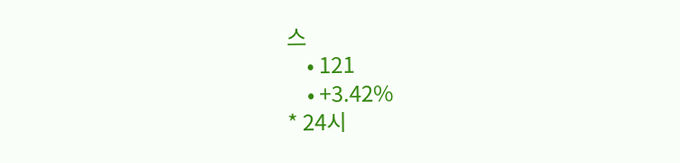스
    • 121
    • +3.42%
* 24시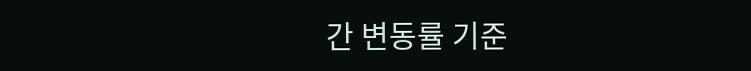간 변동률 기준